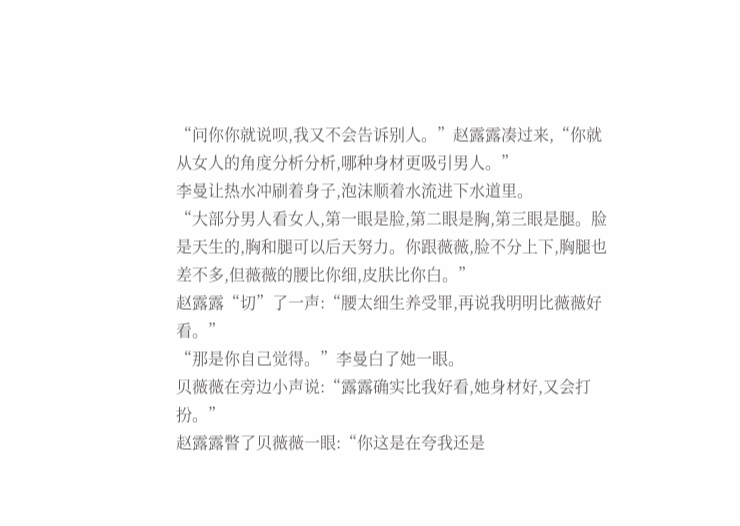“问你你就说呗,我又不会告诉别人。”赵露露凑过来,“你就从女人的角度分析分析,哪种身材更吸引男人。”
李曼让热水冲刷着身子,泡沫顺着水流进下水道里。
“大部分男人看女人,第一眼是脸,第二眼是胸,第三眼是腿。脸是天生的,胸和腿可以后天努力。你跟薇薇,脸不分上下,胸腿也差不多,但薇薇的腰比你细,皮肤比你白。”
赵露露“切”了一声:“腰太细生养受罪,再说我明明比薇薇好看。”
“那是你自己觉得。”李曼白了她一眼。
贝薇薇在旁边小声说:“露露确实比我好看,她身材好,又会打扮。”
赵露露瞥了贝薇薇一眼:“你这是在夸我还是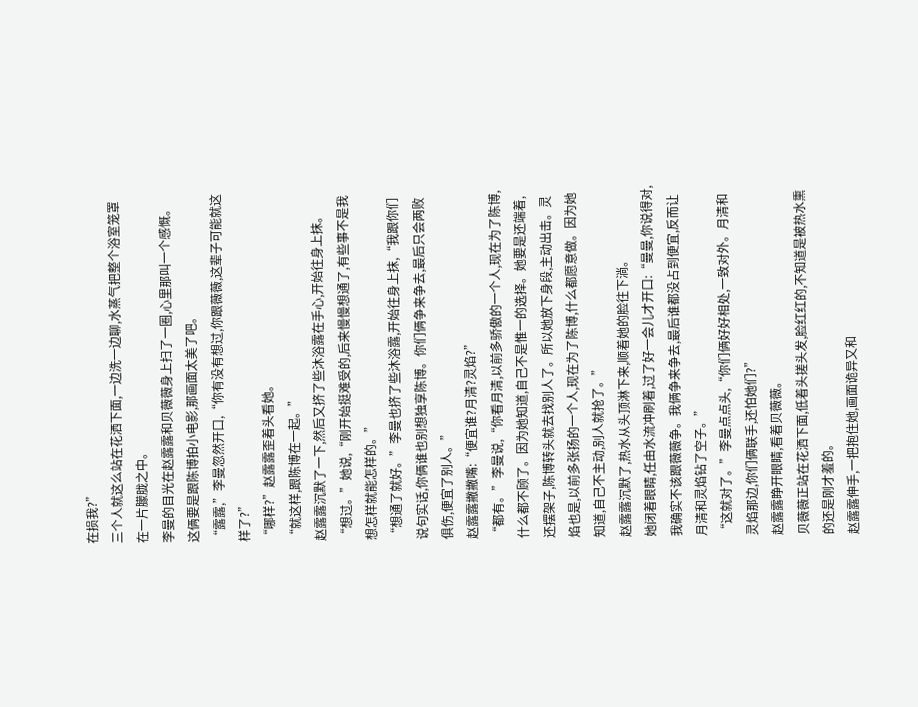在损我?”
三个人就这么站在花洒下面,一边洗一边聊,水蒸气把整个浴室笼罩在一片朦胧之中。
李曼的目光在赵露露和贝薇薇身上扫了一圈,心里那叫一个感慨。
这俩要是跟陈博拍小电影,那画面太美了吧。
“露露,”李曼忽然开口,“你有没有想过,你跟薇薇,这辈子可能就这样了?”
“哪样?”赵露露歪着头看她。
“就这样,跟陈博在一起。”
赵露露沉默了一下,然后又挤了些沐浴露在手心,开始往身上抹。
“想过。”她说,“刚开始挺难受的,后来慢慢想通了,有些事不是我想怎样就能怎样的。”
“想通了就好。”李曼也挤了些沐浴露,开始往身上抹,“我跟你们说句实话,你俩谁也别想独享陈博。你们俩争来争去,最后只会两败俱伤,便宜了别人。”
赵露露撇撇嘴:“便宜谁?月清?灵焰?”
“都有。”李曼说,“你看月清,以前多骄傲的一个人,现在为了陈博,什么都不顾了。因为她知道,自己不是惟一的选择。她要是还端着,还摆架子,陈博转头就去找别人了。所以她放下身段,主动出击。灵焰也是,以前多张扬的一个人,现在为了陈博,什么都愿意做。因为她知道,自己不主动,别人就抢了。”
赵露露沉默了,热水从头顶淋下来,顺着她的脸往下淌。
她闭着眼睛,任由水流冲刷着,过了好一会儿才开口:“曼曼,你说得对,我确实不该跟薇薇争。我俩争来争去,最后谁都没占到便宜,反而让月清和灵焰钻了空子。”
“这就对了。”李曼点点头,“你们俩好好相处,一致对外。月清和灵焰那边,你们俩联手,还怕她们?”
赵露露睁开眼睛,看着贝薇薇。
贝薇薇正站在花洒下面,低着头搓头发,脸红红的,不知道是被热水熏的还是刚才羞的。
赵露露伸手,一把抱住她,画面诡异又和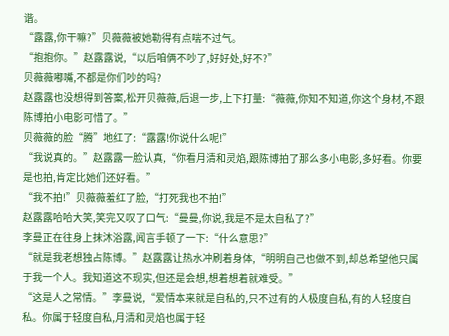谐。
“露露,你干嘛?”贝薇薇被她勒得有点喘不过气。
“抱抱你。”赵露露说,“以后咱俩不吵了,好好处,好不?”
贝薇薇嘟嘴,不都是你们吵的吗?
赵露露也没想得到答案,松开贝薇薇,后退一步,上下打量:“薇薇,你知不知道,你这个身材,不跟陈博拍小电影可惜了。”
贝薇薇的脸“腾”地红了:“露露!你说什么呢!”
“我说真的。”赵露露一脸认真,“你看月清和灵焰,跟陈博拍了那么多小电影,多好看。你要是也拍,肯定比她们还好看。”
“我不拍!”贝薇薇羞红了脸,“打死我也不拍!”
赵露露哈哈大笑,笑完又叹了口气:“曼曼,你说,我是不是太自私了?”
李曼正在往身上抹沐浴露,闻言手顿了一下:“什么意思?”
“就是我老想独占陈博。”赵露露让热水冲刷着身体,“明明自己也做不到,却总希望他只属于我一个人。我知道这不现实,但还是会想,想着想着就难受。”
“这是人之常情。”李曼说,“爱情本来就是自私的,只不过有的人极度自私,有的人轻度自私。你属于轻度自私,月清和灵焰也属于轻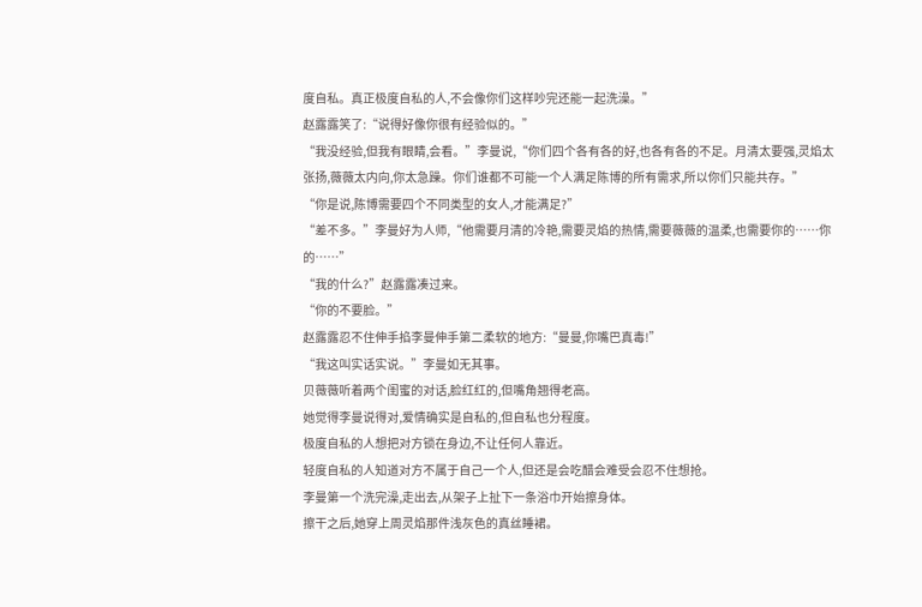度自私。真正极度自私的人,不会像你们这样吵完还能一起洗澡。”
赵露露笑了:“说得好像你很有经验似的。”
“我没经验,但我有眼睛,会看。”李曼说,“你们四个各有各的好,也各有各的不足。月清太要强,灵焰太张扬,薇薇太内向,你太急躁。你们谁都不可能一个人满足陈博的所有需求,所以你们只能共存。”
“你是说,陈博需要四个不同类型的女人,才能满足?”
“差不多。”李曼好为人师,“他需要月清的冷艳,需要灵焰的热情,需要薇薇的温柔,也需要你的……你的……”
“我的什么?”赵露露凑过来。
“你的不要脸。”
赵露露忍不住伸手掐李曼伸手第二柔软的地方:“曼曼,你嘴巴真毒!”
“我这叫实话实说。”李曼如无其事。
贝薇薇听着两个闺蜜的对话,脸红红的,但嘴角翘得老高。
她觉得李曼说得对,爱情确实是自私的,但自私也分程度。
极度自私的人想把对方锁在身边,不让任何人靠近。
轻度自私的人知道对方不属于自己一个人,但还是会吃醋会难受会忍不住想抢。
李曼第一个洗完澡,走出去,从架子上扯下一条浴巾开始擦身体。
擦干之后,她穿上周灵焰那件浅灰色的真丝睡裙。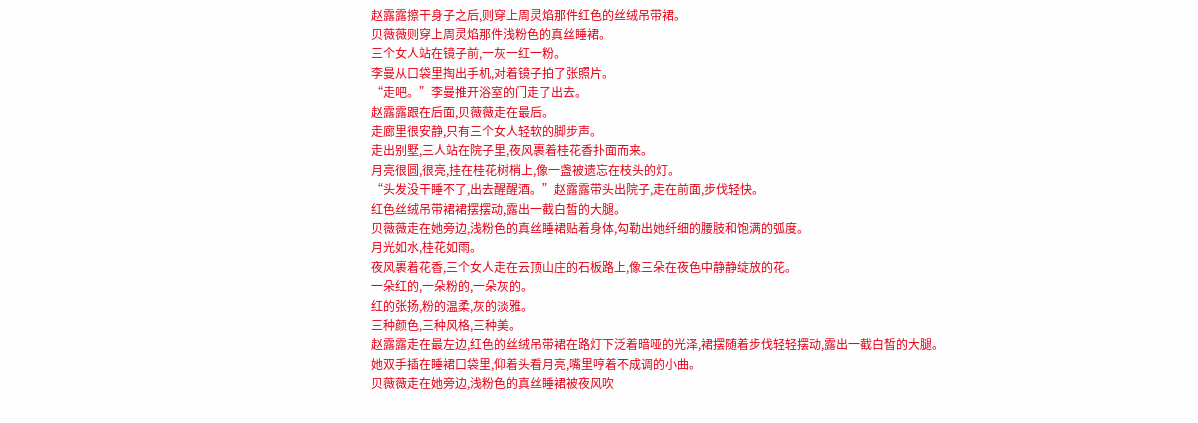赵露露擦干身子之后,则穿上周灵焰那件红色的丝绒吊带裙。
贝薇薇则穿上周灵焰那件浅粉色的真丝睡裙。
三个女人站在镜子前,一灰一红一粉。
李曼从口袋里掏出手机,对着镜子拍了张照片。
“走吧。”李曼推开浴室的门走了出去。
赵露露跟在后面,贝薇薇走在最后。
走廊里很安静,只有三个女人轻软的脚步声。
走出别墅,三人站在院子里,夜风裹着桂花香扑面而来。
月亮很圆,很亮,挂在桂花树梢上,像一盏被遗忘在枝头的灯。
“头发没干睡不了,出去醒醒酒。”赵露露带头出院子,走在前面,步伐轻快。
红色丝绒吊带裙裙摆摆动,露出一截白皙的大腿。
贝薇薇走在她旁边,浅粉色的真丝睡裙贴着身体,勾勒出她纤细的腰肢和饱满的弧度。
月光如水,桂花如雨。
夜风裹着花香,三个女人走在云顶山庄的石板路上,像三朵在夜色中静静绽放的花。
一朵红的,一朵粉的,一朵灰的。
红的张扬,粉的温柔,灰的淡雅。
三种颜色,三种风格,三种美。
赵露露走在最左边,红色的丝绒吊带裙在路灯下泛着暗哑的光泽,裙摆随着步伐轻轻摆动,露出一截白皙的大腿。
她双手插在睡裙口袋里,仰着头看月亮,嘴里哼着不成调的小曲。
贝薇薇走在她旁边,浅粉色的真丝睡裙被夜风吹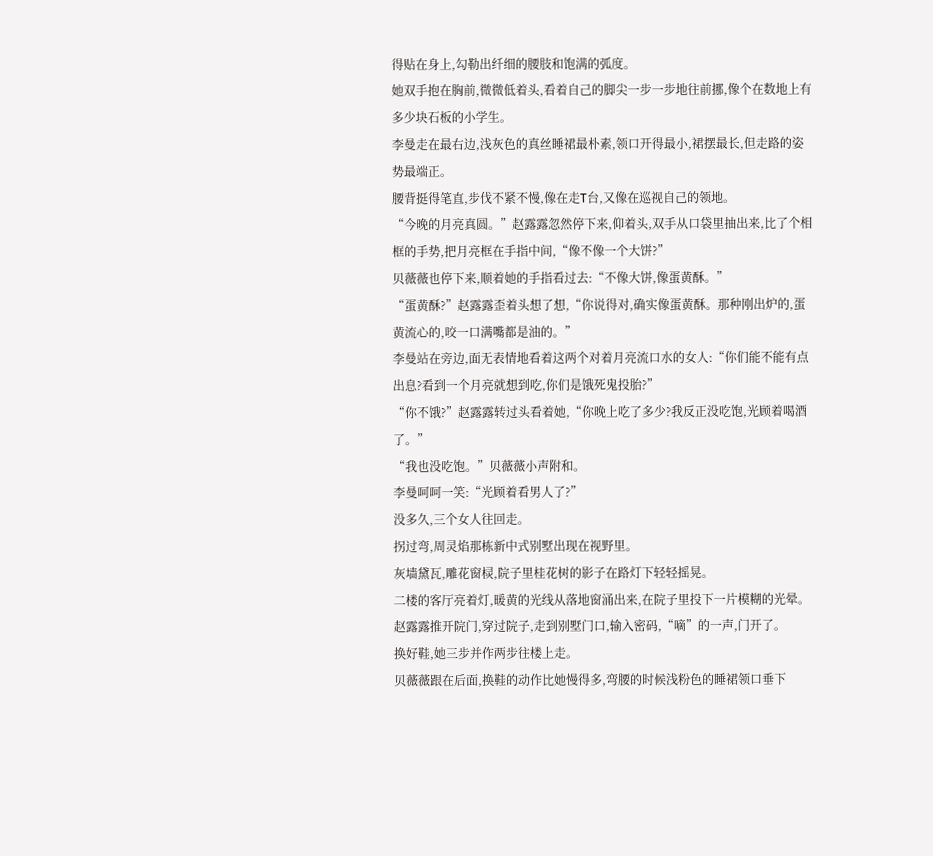得贴在身上,勾勒出纤细的腰肢和饱满的弧度。
她双手抱在胸前,微微低着头,看着自己的脚尖一步一步地往前挪,像个在数地上有多少块石板的小学生。
李曼走在最右边,浅灰色的真丝睡裙最朴素,领口开得最小,裙摆最长,但走路的姿势最端正。
腰背挺得笔直,步伐不紧不慢,像在走T台,又像在巡视自己的领地。
“今晚的月亮真圆。”赵露露忽然停下来,仰着头,双手从口袋里抽出来,比了个相框的手势,把月亮框在手指中间,“像不像一个大饼?”
贝薇薇也停下来,顺着她的手指看过去:“不像大饼,像蛋黄酥。”
“蛋黄酥?”赵露露歪着头想了想,“你说得对,确实像蛋黄酥。那种刚出炉的,蛋黄流心的,咬一口满嘴都是油的。”
李曼站在旁边,面无表情地看着这两个对着月亮流口水的女人:“你们能不能有点出息?看到一个月亮就想到吃,你们是饿死鬼投胎?”
“你不饿?”赵露露转过头看着她,“你晚上吃了多少?我反正没吃饱,光顾着喝酒了。”
“我也没吃饱。”贝薇薇小声附和。
李曼呵呵一笑:“光顾着看男人了?”
没多久,三个女人往回走。
拐过弯,周灵焰那栋新中式别墅出现在视野里。
灰墙黛瓦,雕花窗棂,院子里桂花树的影子在路灯下轻轻摇晃。
二楼的客厅亮着灯,暖黄的光线从落地窗涌出来,在院子里投下一片模糊的光晕。
赵露露推开院门,穿过院子,走到别墅门口,输入密码,“嘀”的一声,门开了。
换好鞋,她三步并作两步往楼上走。
贝薇薇跟在后面,换鞋的动作比她慢得多,弯腰的时候浅粉色的睡裙领口垂下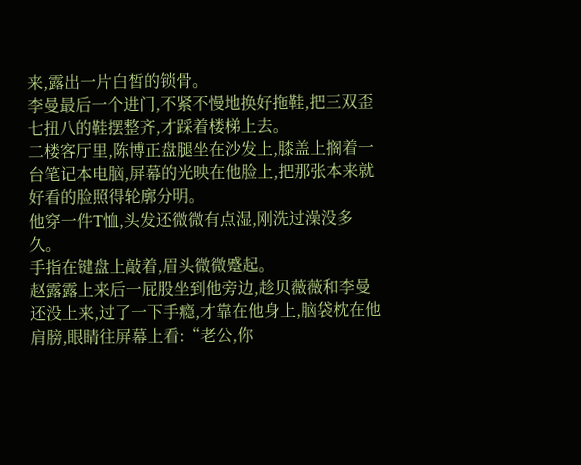来,露出一片白皙的锁骨。
李曼最后一个进门,不紧不慢地换好拖鞋,把三双歪七扭八的鞋摆整齐,才踩着楼梯上去。
二楼客厅里,陈博正盘腿坐在沙发上,膝盖上搁着一台笔记本电脑,屏幕的光映在他脸上,把那张本来就好看的脸照得轮廓分明。
他穿一件T恤,头发还微微有点湿,刚洗过澡没多久。
手指在键盘上敲着,眉头微微蹙起。
赵露露上来后一屁股坐到他旁边,趁贝薇薇和李曼还没上来,过了一下手瘾,才靠在他身上,脑袋枕在他肩膀,眼睛往屏幕上看:“老公,你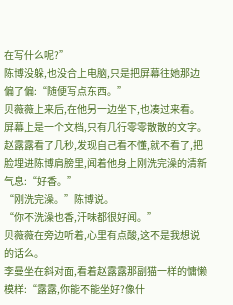在写什么呢?”
陈博没躲,也没合上电脑,只是把屏幕往她那边偏了偏:“随便写点东西。”
贝薇薇上来后,在他另一边坐下,也凑过来看。
屏幕上是一个文档,只有几行零零散散的文字。
赵露露看了几秒,发现自己看不懂,就不看了,把脸埋进陈博肩膀里,闻着他身上刚洗完澡的清新气息:“好香。”
“刚洗完澡。”陈博说。
“你不洗澡也香,汗味都很好闻。”
贝薇薇在旁边听着,心里有点酸,这不是我想说的话么。
李曼坐在斜对面,看着赵露露那副猫一样的慵懒模样:“露露,你能不能坐好?像什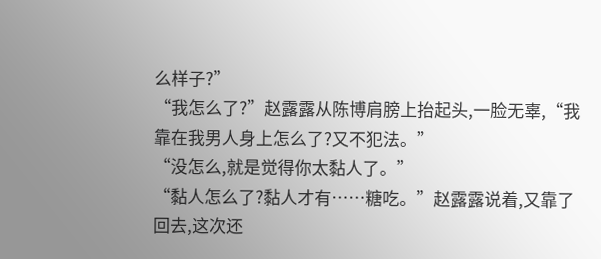么样子?”
“我怎么了?”赵露露从陈博肩膀上抬起头,一脸无辜,“我靠在我男人身上怎么了?又不犯法。”
“没怎么,就是觉得你太黏人了。”
“黏人怎么了?黏人才有……糖吃。”赵露露说着,又靠了回去,这次还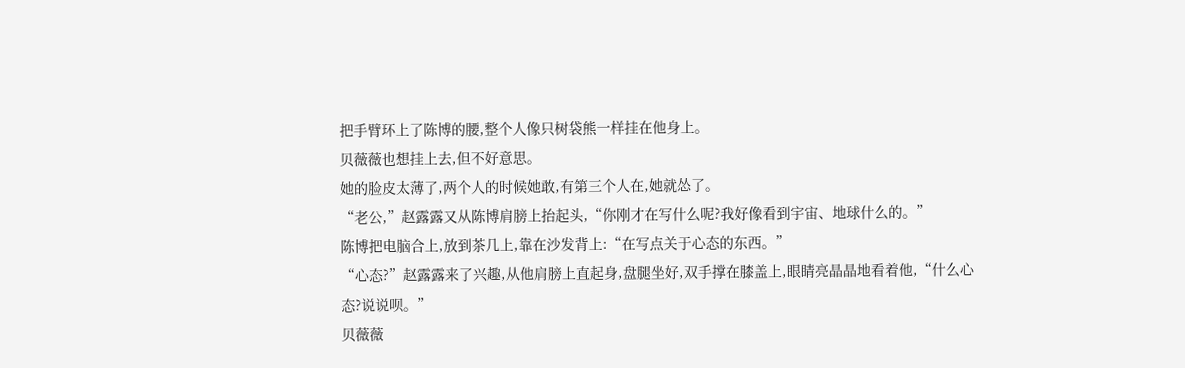把手臂环上了陈博的腰,整个人像只树袋熊一样挂在他身上。
贝薇薇也想挂上去,但不好意思。
她的脸皮太薄了,两个人的时候她敢,有第三个人在,她就怂了。
“老公,”赵露露又从陈博肩膀上抬起头,“你刚才在写什么呢?我好像看到宇宙、地球什么的。”
陈博把电脑合上,放到茶几上,靠在沙发背上:“在写点关于心态的东西。”
“心态?”赵露露来了兴趣,从他肩膀上直起身,盘腿坐好,双手撑在膝盖上,眼睛亮晶晶地看着他,“什么心态?说说呗。”
贝薇薇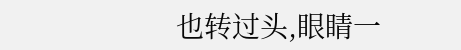也转过头,眼睛一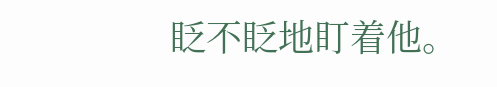眨不眨地盯着他。